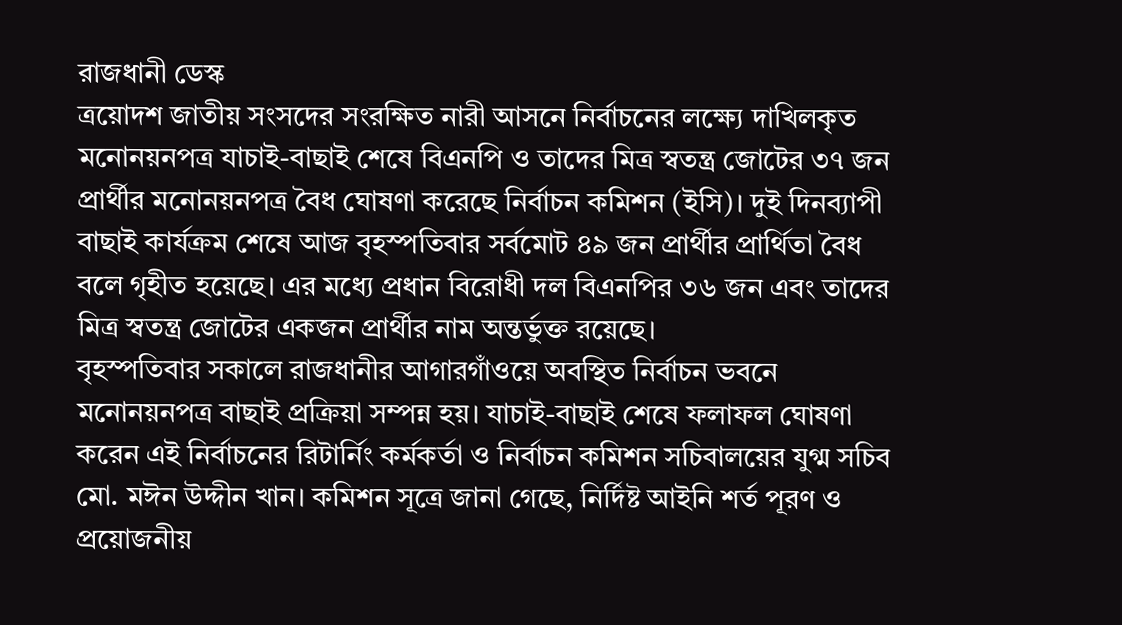রাজধানী ডেস্ক
ত্রয়োদশ জাতীয় সংসদের সংরক্ষিত নারী আসনে নির্বাচনের লক্ষ্যে দাখিলকৃত মনোনয়নপত্র যাচাই-বাছাই শেষে বিএনপি ও তাদের মিত্র স্বতন্ত্র জোটের ৩৭ জন প্রার্থীর মনোনয়নপত্র বৈধ ঘোষণা করেছে নির্বাচন কমিশন (ইসি)। দুই দিনব্যাপী বাছাই কার্যক্রম শেষে আজ বৃহস্পতিবার সর্বমোট ৪৯ জন প্রার্থীর প্রার্থিতা বৈধ বলে গৃহীত হয়েছে। এর মধ্যে প্রধান বিরোধী দল বিএনপির ৩৬ জন এবং তাদের মিত্র স্বতন্ত্র জোটের একজন প্রার্থীর নাম অন্তর্ভুক্ত রয়েছে।
বৃহস্পতিবার সকালে রাজধানীর আগারগাঁওয়ে অবস্থিত নির্বাচন ভবনে মনোনয়নপত্র বাছাই প্রক্রিয়া সম্পন্ন হয়। যাচাই-বাছাই শেষে ফলাফল ঘোষণা করেন এই নির্বাচনের রিটার্নিং কর্মকর্তা ও নির্বাচন কমিশন সচিবালয়ের যুগ্ম সচিব মো. মঈন উদ্দীন খান। কমিশন সূত্রে জানা গেছে, নির্দিষ্ট আইনি শর্ত পূরণ ও প্রয়োজনীয়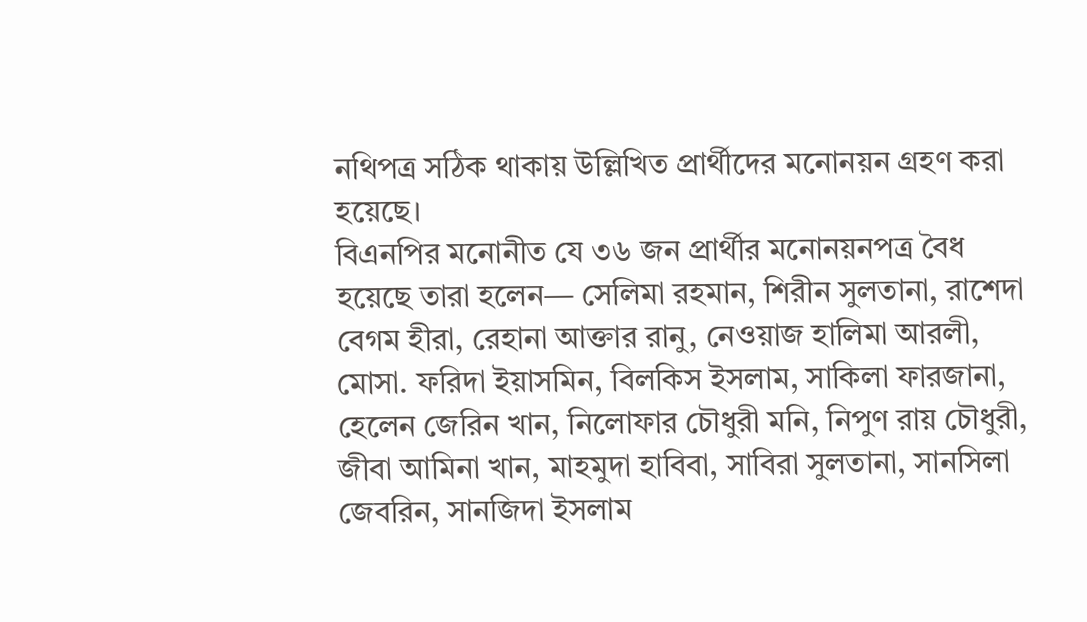নথিপত্র সঠিক থাকায় উল্লিখিত প্রার্থীদের মনোনয়ন গ্রহণ করা হয়েছে।
বিএনপির মনোনীত যে ৩৬ জন প্রার্থীর মনোনয়নপত্র বৈধ হয়েছে তারা হলেন— সেলিমা রহমান, শিরীন সুলতানা, রাশেদা বেগম হীরা, রেহানা আক্তার রানু, নেওয়াজ হালিমা আরলী, মোসা. ফরিদা ইয়াসমিন, বিলকিস ইসলাম, সাকিলা ফারজানা, হেলেন জেরিন খান, নিলোফার চৌধুরী মনি, নিপুণ রায় চৌধুরী, জীবা আমিনা খান, মাহমুদা হাবিবা, সাবিরা সুলতানা, সানসিলা জেবরিন, সানজিদা ইসলাম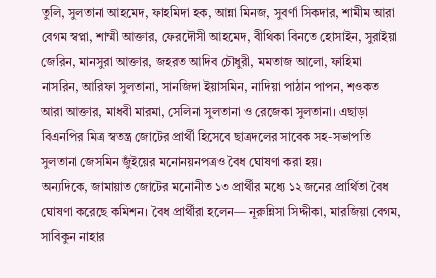তুলি, সুলতানা আহমেদ, ফাহমিদা হক, আন্না মিনজ, সুবর্ণা সিকদার, শামীম আরা বেগম স্বপ্না, শাম্মী আক্তার, ফেরদৌসী আহমেদ, বীথিকা বিনতে হোসাইন, সুরাইয়া জেরিন, মানসুরা আক্তার, জহরত আদিব চৌধুরী, মমতাজ আলো, ফাহিমা নাসরিন, আরিফা সুলতানা, সানজিদা ইয়াসমিন, নাদিয়া পাঠান পাপন, শওকত আরা আক্তার, মাধবী মারমা, সেলিনা সুলতানা ও রেজেকা সুলতানা। এছাড়া বিএনপির মিত্র স্বতন্ত্র জোটের প্রার্থী হিসেবে ছাত্রদলের সাবেক সহ-সভাপতি সুলতানা জেসমিন জুঁইয়ের মনোনয়নপত্রও বৈধ ঘোষণা করা হয়।
অন্যদিকে, জামায়াত জোটের মনোনীত ১৩ প্রার্থীর মধ্যে ১২ জনের প্রার্থিতা বৈধ ঘোষণা করেছে কমিশন। বৈধ প্রার্থীরা হলেন— নূরুন্নিসা সিদ্দীকা, মারজিয়া বেগম, সাবিকুন নাহার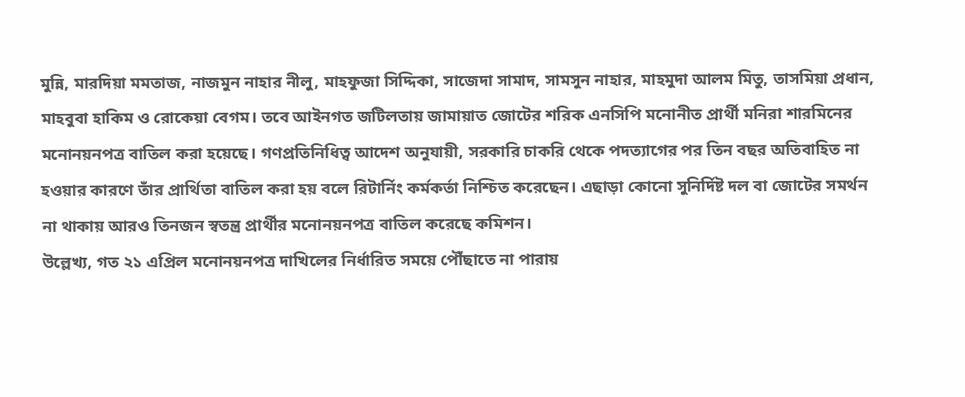মুন্নি, মারদিয়া মমতাজ, নাজমুন নাহার নীলু, মাহফুজা সিদ্দিকা, সাজেদা সামাদ, সামসুন নাহার, মাহমুদা আলম মিতু, তাসমিয়া প্রধান, মাহবুবা হাকিম ও রোকেয়া বেগম। তবে আইনগত জটিলতায় জামায়াত জোটের শরিক এনসিপি মনোনীত প্রার্থী মনিরা শারমিনের মনোনয়নপত্র বাতিল করা হয়েছে। গণপ্রতিনিধিত্ব আদেশ অনুযায়ী, সরকারি চাকরি থেকে পদত্যাগের পর তিন বছর অতিবাহিত না হওয়ার কারণে তাঁর প্রার্থিতা বাতিল করা হয় বলে রিটার্নিং কর্মকর্তা নিশ্চিত করেছেন। এছাড়া কোনো সুনির্দিষ্ট দল বা জোটের সমর্থন না থাকায় আরও তিনজন স্বতন্ত্র প্রার্থীর মনোনয়নপত্র বাতিল করেছে কমিশন।
উল্লেখ্য, গত ২১ এপ্রিল মনোনয়নপত্র দাখিলের নির্ধারিত সময়ে পৌঁছাতে না পারায়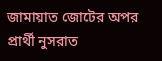জামায়াত জোটের অপর প্রার্থী নুসরাত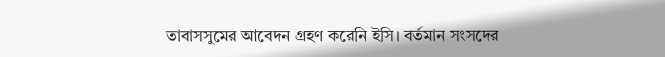তাবাসসুমের আবেদন গ্রহণ করেনি ইসি। বর্তমান সংসদের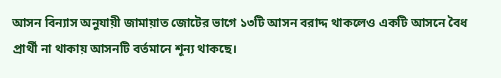আসন বিন্যাস অনুযায়ী জামায়াত জোটের ভাগে ১৩টি আসন বরাদ্দ থাকলেও একটি আসনে বৈধ প্রার্থী না থাকায় আসনটি বর্তমানে শূন্য থাকছে।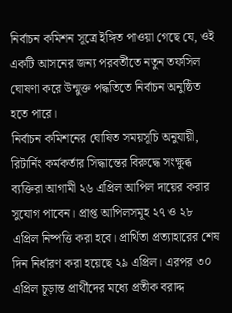নির্বাচন কমিশন সূত্রে ইঙ্গিত পাওয়া গেছে যে, ওই একটি আসনের জন্য পরবর্তীতে নতুন তফসিল ঘোষণা করে উন্মুক্ত পদ্ধতিতে নির্বাচন অনুষ্ঠিত হতে পারে।
নির্বাচন কমিশনের ঘোষিত সময়সূচি অনুযায়ী, রিটার্নিং কর্মকর্তার সিদ্ধান্তের বিরুদ্ধে সংক্ষুব্ধ ব্যক্তিরা আগামী ২৬ এপ্রিল আপিল দায়ের করার সুযোগ পাবেন। প্রাপ্ত আপিলসমূহ ২৭ ও ২৮ এপ্রিল নিষ্পত্তি করা হবে। প্রার্থিতা প্রত্যাহারের শেষ দিন নির্ধারণ করা হয়েছে ২৯ এপ্রিল। এরপর ৩০ এপ্রিল চূড়ান্ত প্রার্থীদের মধ্যে প্রতীক বরাদ্দ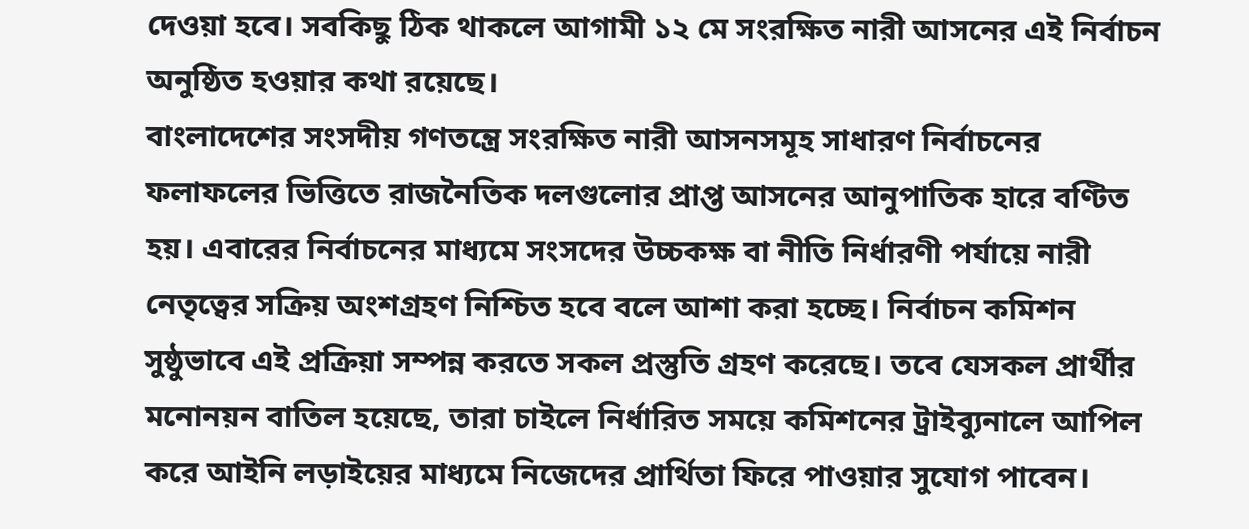দেওয়া হবে। সবকিছু ঠিক থাকলে আগামী ১২ মে সংরক্ষিত নারী আসনের এই নির্বাচন অনুষ্ঠিত হওয়ার কথা রয়েছে।
বাংলাদেশের সংসদীয় গণতন্ত্রে সংরক্ষিত নারী আসনসমূহ সাধারণ নির্বাচনের ফলাফলের ভিত্তিতে রাজনৈতিক দলগুলোর প্রাপ্ত আসনের আনুপাতিক হারে বণ্টিত হয়। এবারের নির্বাচনের মাধ্যমে সংসদের উচ্চকক্ষ বা নীতি নির্ধারণী পর্যায়ে নারী নেতৃত্বের সক্রিয় অংশগ্রহণ নিশ্চিত হবে বলে আশা করা হচ্ছে। নির্বাচন কমিশন সুষ্ঠুভাবে এই প্রক্রিয়া সম্পন্ন করতে সকল প্রস্তুতি গ্রহণ করেছে। তবে যেসকল প্রার্থীর মনোনয়ন বাতিল হয়েছে, তারা চাইলে নির্ধারিত সময়ে কমিশনের ট্রাইব্যুনালে আপিল করে আইনি লড়াইয়ের মাধ্যমে নিজেদের প্রার্থিতা ফিরে পাওয়ার সুযোগ পাবেন।